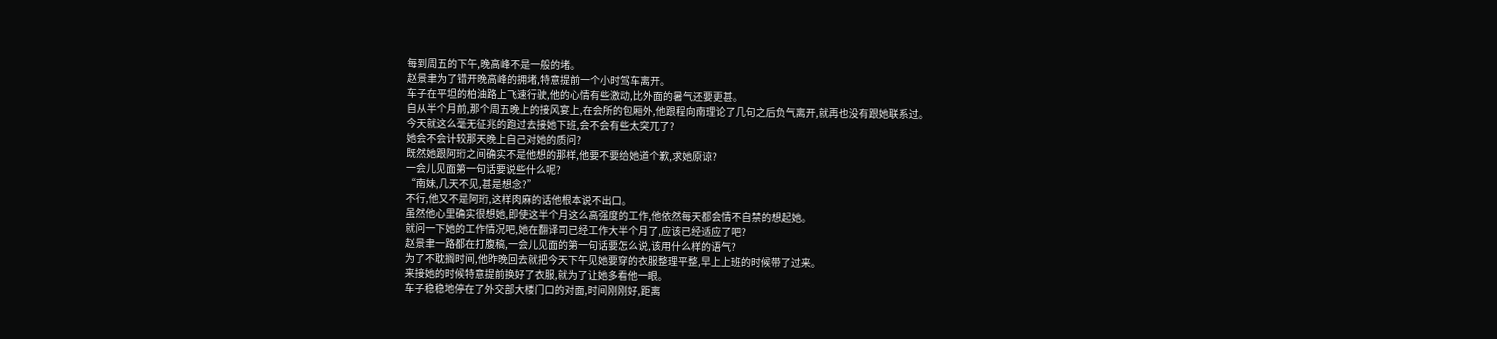每到周五的下午,晚高峰不是一般的堵。
赵景聿为了错开晚高峰的拥堵,特意提前一个小时驾车离开。
车子在平坦的柏油路上飞速行驶,他的心情有些激动,比外面的暑气还要更甚。
自从半个月前,那个周五晚上的接风宴上,在会所的包厢外,他跟程向南理论了几句之后负气离开,就再也没有跟她联系过。
今天就这么毫无征兆的跑过去接她下班,会不会有些太突兀了?
她会不会计较那天晚上自己对她的质问?
既然她跟阿珩之间确实不是他想的那样,他要不要给她道个歉,求她原谅?
一会儿见面第一句话要说些什么呢?
“南妹,几天不见,甚是想念?”
不行,他又不是阿珩,这样肉麻的话他根本说不出口。
虽然他心里确实很想她,即使这半个月这么高强度的工作,他依然每天都会情不自禁的想起她。
就问一下她的工作情况吧,她在翻译司已经工作大半个月了,应该已经适应了吧?
赵景聿一路都在打腹稿,一会儿见面的第一句话要怎么说,该用什么样的语气?
为了不耽搁时间,他昨晚回去就把今天下午见她要穿的衣服整理平整,早上上班的时候带了过来。
来接她的时候特意提前换好了衣服,就为了让她多看他一眼。
车子稳稳地停在了外交部大楼门口的对面,时间刚刚好,距离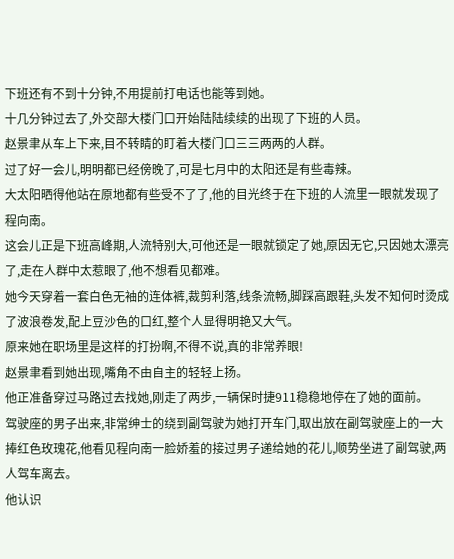下班还有不到十分钟,不用提前打电话也能等到她。
十几分钟过去了,外交部大楼门口开始陆陆续续的出现了下班的人员。
赵景聿从车上下来,目不转睛的盯着大楼门口三三两两的人群。
过了好一会儿,明明都已经傍晚了,可是七月中的太阳还是有些毒辣。
大太阳晒得他站在原地都有些受不了了,他的目光终于在下班的人流里一眼就发现了程向南。
这会儿正是下班高峰期,人流特别大,可他还是一眼就锁定了她,原因无它,只因她太漂亮了,走在人群中太惹眼了,他不想看见都难。
她今天穿着一套白色无袖的连体裤,裁剪利落,线条流畅,脚踩高跟鞋,头发不知何时烫成了波浪卷发,配上豆沙色的口红,整个人显得明艳又大气。
原来她在职场里是这样的打扮啊,不得不说,真的非常养眼!
赵景聿看到她出现,嘴角不由自主的轻轻上扬。
他正准备穿过马路过去找她,刚走了两步,一辆保时捷911稳稳地停在了她的面前。
驾驶座的男子出来,非常绅士的绕到副驾驶为她打开车门,取出放在副驾驶座上的一大捧红色玫瑰花,他看见程向南一脸娇羞的接过男子递给她的花儿,顺势坐进了副驾驶,两人驾车离去。
他认识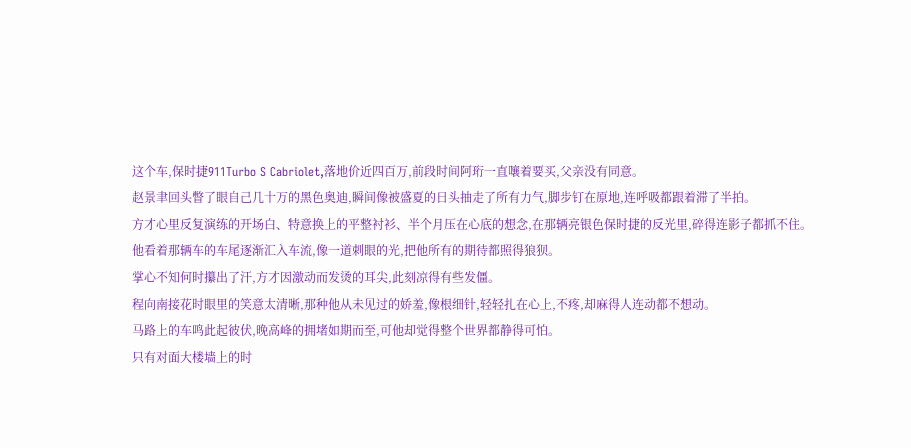这个车,保时捷911Turbo S Cabriolet,落地价近四百万,前段时间阿珩一直嚷着要买,父亲没有同意。
赵景聿回头瞥了眼自己几十万的黑色奥迪,瞬间像被盛夏的日头抽走了所有力气,脚步钉在原地,连呼吸都跟着滞了半拍。
方才心里反复演练的开场白、特意换上的平整衬衫、半个月压在心底的想念,在那辆亮银色保时捷的反光里,碎得连影子都抓不住。
他看着那辆车的车尾逐渐汇入车流,像一道刺眼的光,把他所有的期待都照得狼狈。
掌心不知何时攥出了汗,方才因激动而发烫的耳尖,此刻凉得有些发僵。
程向南接花时眼里的笑意太清晰,那种他从未见过的娇羞,像根细针,轻轻扎在心上,不疼,却麻得人连动都不想动。
马路上的车鸣此起彼伏,晚高峰的拥堵如期而至,可他却觉得整个世界都静得可怕。
只有对面大楼墙上的时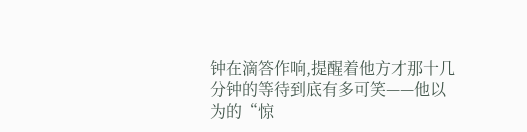钟在滴答作响,提醒着他方才那十几分钟的等待到底有多可笑——他以为的“惊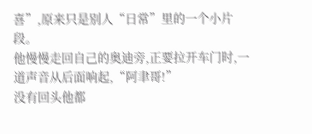喜”,原来只是别人“日常”里的一个小片段。
他慢慢走回自己的奥迪旁,正要拉开车门时,一道声音从后面响起,“阿聿哥!”
没有回头他都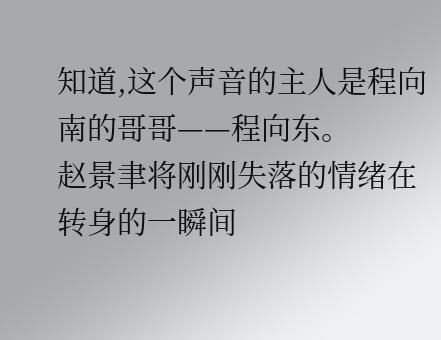知道,这个声音的主人是程向南的哥哥——程向东。
赵景聿将刚刚失落的情绪在转身的一瞬间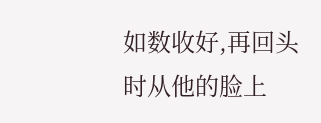如数收好,再回头时从他的脸上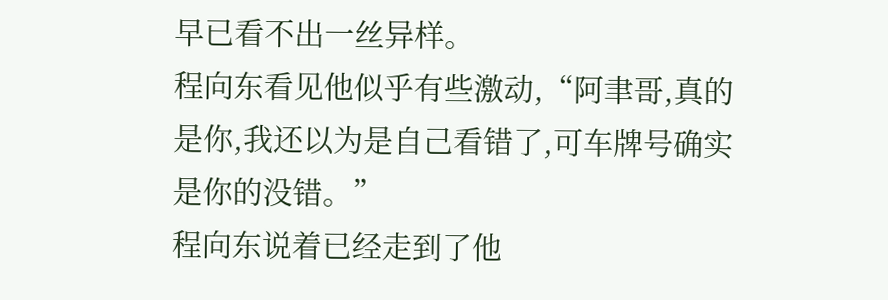早已看不出一丝异样。
程向东看见他似乎有些激动,“阿聿哥,真的是你,我还以为是自己看错了,可车牌号确实是你的没错。”
程向东说着已经走到了他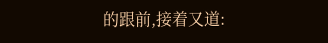的跟前,接着又道: